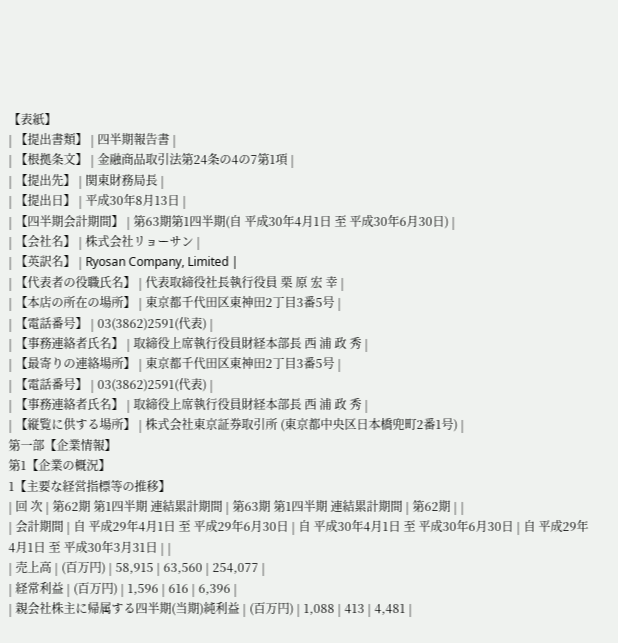【表紙】
| 【提出書類】 | 四半期報告書 |
| 【根拠条文】 | 金融商品取引法第24条の4の7第1項 |
| 【提出先】 | 関東財務局長 |
| 【提出日】 | 平成30年8月13日 |
| 【四半期会計期間】 | 第63期第1四半期(自 平成30年4月1日 至 平成30年6月30日) |
| 【会社名】 | 株式会社リョーサン |
| 【英訳名】 | Ryosan Company, Limited |
| 【代表者の役職氏名】 | 代表取締役社長執行役員 栗 原 宏 幸 |
| 【本店の所在の場所】 | 東京都千代田区東神田2丁目3番5号 |
| 【電話番号】 | 03(3862)2591(代表) |
| 【事務連絡者氏名】 | 取締役上席執行役員財経本部長 西 浦 政 秀 |
| 【最寄りの連絡場所】 | 東京都千代田区東神田2丁目3番5号 |
| 【電話番号】 | 03(3862)2591(代表) |
| 【事務連絡者氏名】 | 取締役上席執行役員財経本部長 西 浦 政 秀 |
| 【縦覧に供する場所】 | 株式会社東京証券取引所 (東京都中央区日本橋兜町2番1号) |
第一部【企業情報】
第1【企業の概況】
1【主要な経営指標等の推移】
| 回 次 | 第62期 第1四半期 連結累計期間 | 第63期 第1四半期 連結累計期間 | 第62期 | |
| 会計期間 | 自 平成29年4月1日 至 平成29年6月30日 | 自 平成30年4月1日 至 平成30年6月30日 | 自 平成29年4月1日 至 平成30年3月31日 | |
| 売上高 | (百万円) | 58,915 | 63,560 | 254,077 |
| 経常利益 | (百万円) | 1,596 | 616 | 6,396 |
| 親会社株主に帰属する四半期(当期)純利益 | (百万円) | 1,088 | 413 | 4,481 |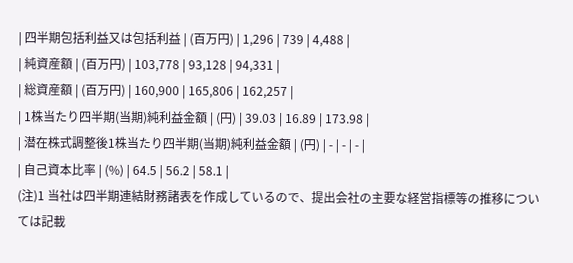| 四半期包括利益又は包括利益 | (百万円) | 1,296 | 739 | 4,488 |
| 純資産額 | (百万円) | 103,778 | 93,128 | 94,331 |
| 総資産額 | (百万円) | 160,900 | 165,806 | 162,257 |
| 1株当たり四半期(当期)純利益金額 | (円) | 39.03 | 16.89 | 173.98 |
| 潜在株式調整後1株当たり四半期(当期)純利益金額 | (円) | - | - | - |
| 自己資本比率 | (%) | 64.5 | 56.2 | 58.1 |
(注)1 当社は四半期連結財務諸表を作成しているので、提出会社の主要な経営指標等の推移については記載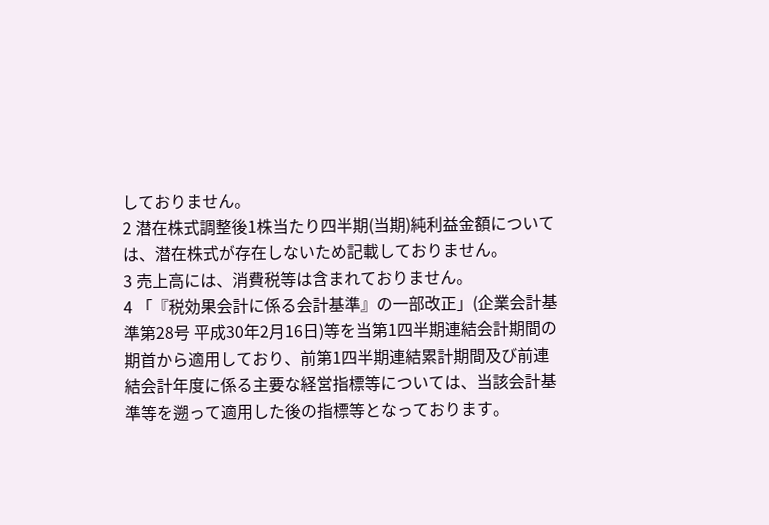しておりません。
2 潜在株式調整後1株当たり四半期(当期)純利益金額については、潜在株式が存在しないため記載しておりません。
3 売上高には、消費税等は含まれておりません。
4 「『税効果会計に係る会計基準』の一部改正」(企業会計基準第28号 平成30年2月16日)等を当第1四半期連結会計期間の期首から適用しており、前第1四半期連結累計期間及び前連結会計年度に係る主要な経営指標等については、当該会計基準等を遡って適用した後の指標等となっております。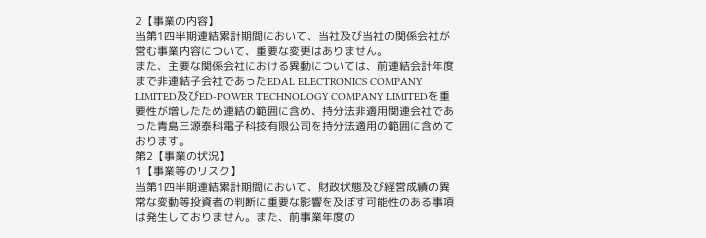2【事業の内容】
当第1四半期連結累計期間において、当社及び当社の関係会社が営む事業内容について、重要な変更はありません。
また、主要な関係会社における異動については、前連結会計年度まで非連結子会社であったEDAL ELECTRONICS COMPANY LIMITED及びED-POWER TECHNOLOGY COMPANY LIMITEDを重要性が増したため連結の範囲に含め、持分法非適用関連会社であった青島三源泰科電子科技有限公司を持分法適用の範囲に含めております。
第2【事業の状況】
1【事業等のリスク】
当第1四半期連結累計期間において、財政状態及び経営成績の異常な変動等投資者の判断に重要な影響を及ぼす可能性のある事項は発生しておりません。また、前事業年度の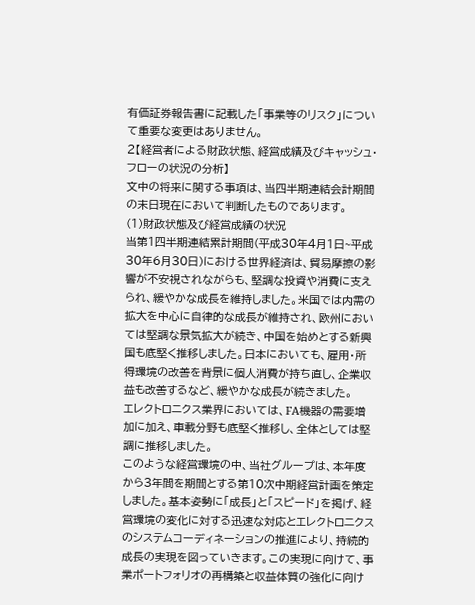有価証券報告書に記載した「事業等のリスク」について重要な変更はありません。
2【経営者による財政状態、経営成績及びキャッシュ・フローの状況の分析】
文中の将来に関する事項は、当四半期連結会計期間の末日現在において判断したものであります。
(1)財政状態及び経営成績の状況
当第1四半期連結累計期間(平成30年4月1日~平成30年6月30日)における世界経済は、貿易摩擦の影響が不安視されながらも、堅調な投資や消費に支えられ、緩やかな成長を維持しました。米国では内需の拡大を中心に自律的な成長が維持され、欧州においては堅調な景気拡大が続き、中国を始めとする新興国も底堅く推移しました。日本においても、雇用・所得環境の改善を背景に個人消費が持ち直し、企業収益も改善するなど、緩やかな成長が続きました。
エレクトロニクス業界においては、FA機器の需要増加に加え、車載分野も底堅く推移し、全体としては堅調に推移しました。
このような経営環境の中、当社グループは、本年度から3年間を期間とする第10次中期経営計画を策定しました。基本姿勢に「成長」と「スピード」を掲げ、経営環境の変化に対する迅速な対応とエレクトロニクスのシステムコーディネーションの推進により、持続的成長の実現を図っていきます。この実現に向けて、事業ポートフォリオの再構築と収益体質の強化に向け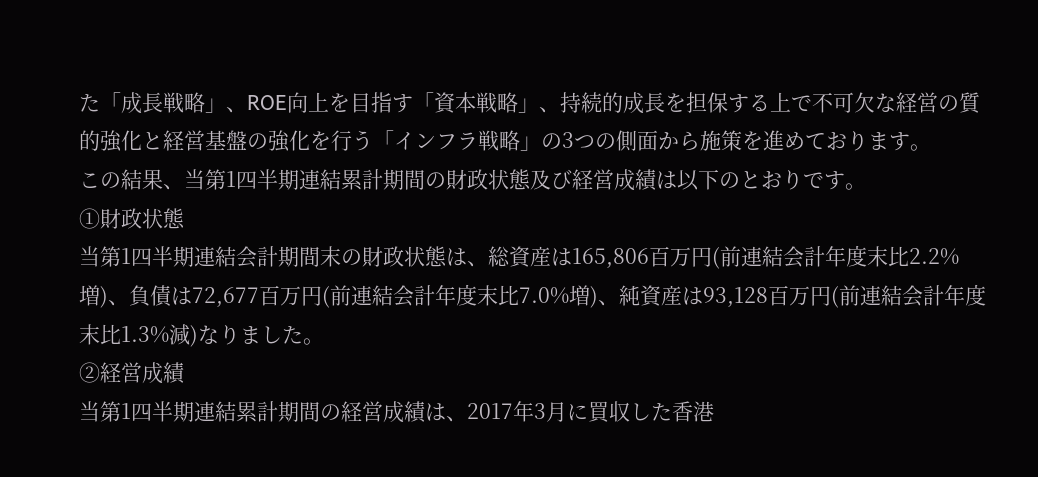た「成長戦略」、ROE向上を目指す「資本戦略」、持続的成長を担保する上で不可欠な経営の質的強化と経営基盤の強化を行う「インフラ戦略」の3つの側面から施策を進めております。
この結果、当第1四半期連結累計期間の財政状態及び経営成績は以下のとおりです。
①財政状態
当第1四半期連結会計期間末の財政状態は、総資産は165,806百万円(前連結会計年度末比2.2%増)、負債は72,677百万円(前連結会計年度末比7.0%増)、純資産は93,128百万円(前連結会計年度末比1.3%減)なりました。
②経営成績
当第1四半期連結累計期間の経営成績は、2017年3月に買収した香港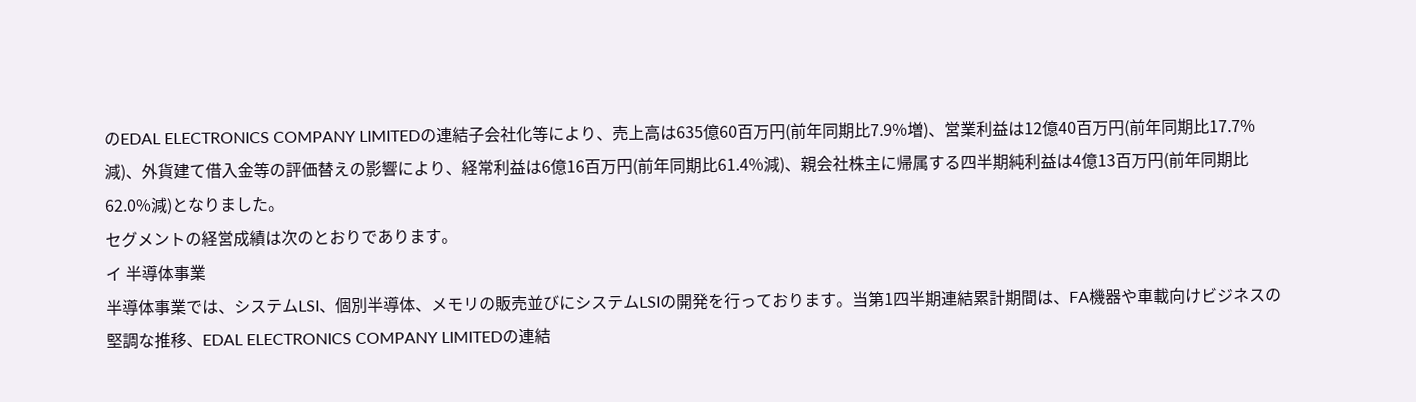のEDAL ELECTRONICS COMPANY LIMITEDの連結子会社化等により、売上高は635億60百万円(前年同期比7.9%増)、営業利益は12億40百万円(前年同期比17.7%減)、外貨建て借入金等の評価替えの影響により、経常利益は6億16百万円(前年同期比61.4%減)、親会社株主に帰属する四半期純利益は4億13百万円(前年同期比62.0%減)となりました。
セグメントの経営成績は次のとおりであります。
イ 半導体事業
半導体事業では、システムLSI、個別半導体、メモリの販売並びにシステムLSIの開発を行っております。当第1四半期連結累計期間は、FA機器や車載向けビジネスの堅調な推移、EDAL ELECTRONICS COMPANY LIMITEDの連結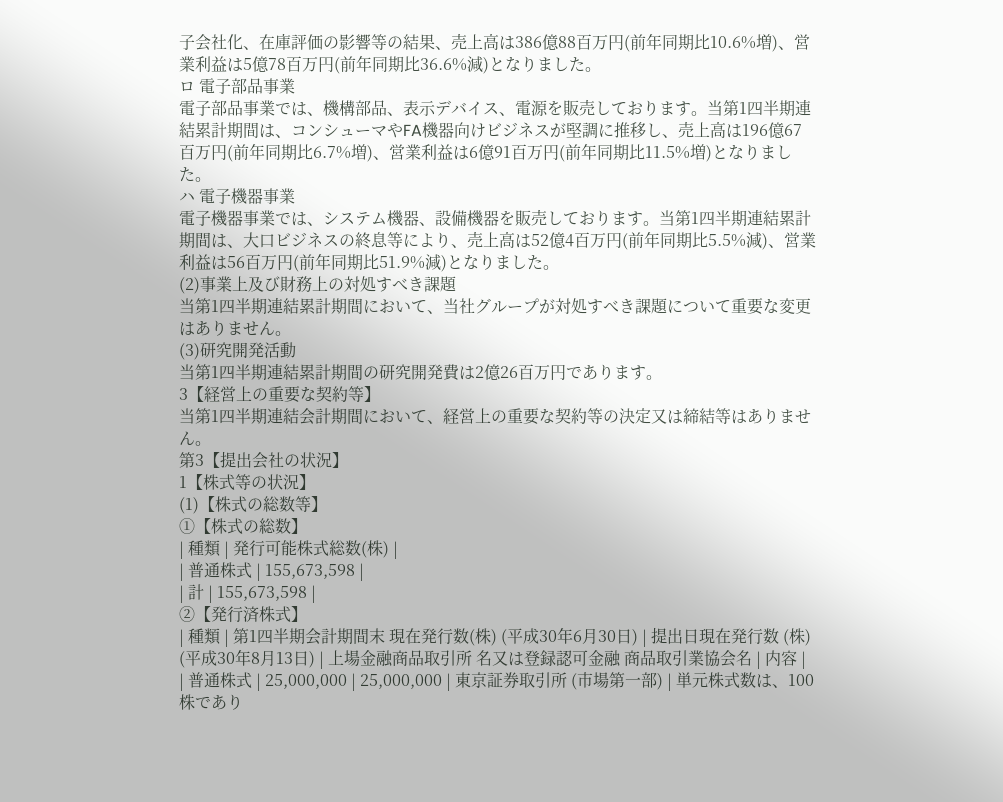子会社化、在庫評価の影響等の結果、売上高は386億88百万円(前年同期比10.6%増)、営業利益は5億78百万円(前年同期比36.6%減)となりました。
ロ 電子部品事業
電子部品事業では、機構部品、表示デバイス、電源を販売しております。当第1四半期連結累計期間は、コンシューマやFA機器向けビジネスが堅調に推移し、売上高は196億67百万円(前年同期比6.7%増)、営業利益は6億91百万円(前年同期比11.5%増)となりました。
ハ 電子機器事業
電子機器事業では、システム機器、設備機器を販売しております。当第1四半期連結累計期間は、大口ビジネスの終息等により、売上高は52億4百万円(前年同期比5.5%減)、営業利益は56百万円(前年同期比51.9%減)となりました。
(2)事業上及び財務上の対処すべき課題
当第1四半期連結累計期間において、当社グループが対処すべき課題について重要な変更はありません。
(3)研究開発活動
当第1四半期連結累計期間の研究開発費は2億26百万円であります。
3【経営上の重要な契約等】
当第1四半期連結会計期間において、経営上の重要な契約等の決定又は締結等はありません。
第3【提出会社の状況】
1【株式等の状況】
(1)【株式の総数等】
①【株式の総数】
| 種類 | 発行可能株式総数(株) |
| 普通株式 | 155,673,598 |
| 計 | 155,673,598 |
②【発行済株式】
| 種類 | 第1四半期会計期間末 現在発行数(株) (平成30年6月30日) | 提出日現在発行数 (株) (平成30年8月13日) | 上場金融商品取引所 名又は登録認可金融 商品取引業協会名 | 内容 |
| 普通株式 | 25,000,000 | 25,000,000 | 東京証券取引所 (市場第一部) | 単元株式数は、100株であり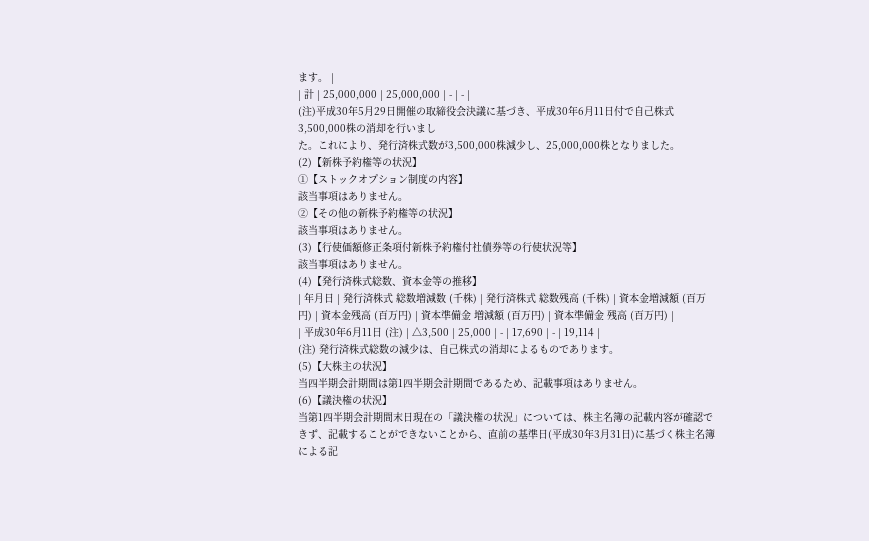ます。 |
| 計 | 25,000,000 | 25,000,000 | - | - |
(注)平成30年5月29日開催の取締役会決議に基づき、平成30年6月11日付で自己株式3,500,000株の消却を行いまし
た。これにより、発行済株式数が3,500,000株減少し、25,000,000株となりました。
(2)【新株予約権等の状況】
①【ストックオプション制度の内容】
該当事項はありません。
②【その他の新株予約権等の状況】
該当事項はありません。
(3)【行使価額修正条項付新株予約権付社債券等の行使状況等】
該当事項はありません。
(4)【発行済株式総数、資本金等の推移】
| 年月日 | 発行済株式 総数増減数 (千株) | 発行済株式 総数残高 (千株) | 資本金増減額 (百万円) | 資本金残高 (百万円) | 資本準備金 増減額 (百万円) | 資本準備金 残高 (百万円) |
| 平成30年6月11日 (注) | △3,500 | 25,000 | - | 17,690 | - | 19,114 |
(注) 発行済株式総数の減少は、自己株式の消却によるものであります。
(5)【大株主の状況】
当四半期会計期間は第1四半期会計期間であるため、記載事項はありません。
(6)【議決権の状況】
当第1四半期会計期間末日現在の「議決権の状況」については、株主名簿の記載内容が確認できず、記載することができないことから、直前の基準日(平成30年3月31日)に基づく株主名簿による記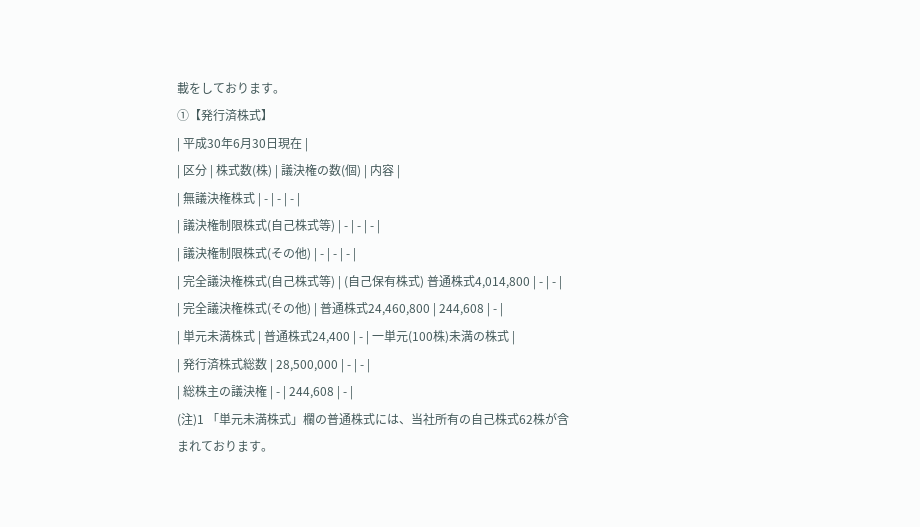載をしております。
①【発行済株式】
| 平成30年6月30日現在 |
| 区分 | 株式数(株) | 議決権の数(個) | 内容 |
| 無議決権株式 | - | - | - |
| 議決権制限株式(自己株式等) | - | - | - |
| 議決権制限株式(その他) | - | - | - |
| 完全議決権株式(自己株式等) | (自己保有株式) 普通株式4,014,800 | - | - |
| 完全議決権株式(その他) | 普通株式24,460,800 | 244,608 | - |
| 単元未満株式 | 普通株式24,400 | - | 一単元(100株)未満の株式 |
| 発行済株式総数 | 28,500,000 | - | - |
| 総株主の議決権 | - | 244,608 | - |
(注)1 「単元未満株式」欄の普通株式には、当社所有の自己株式62株が含まれております。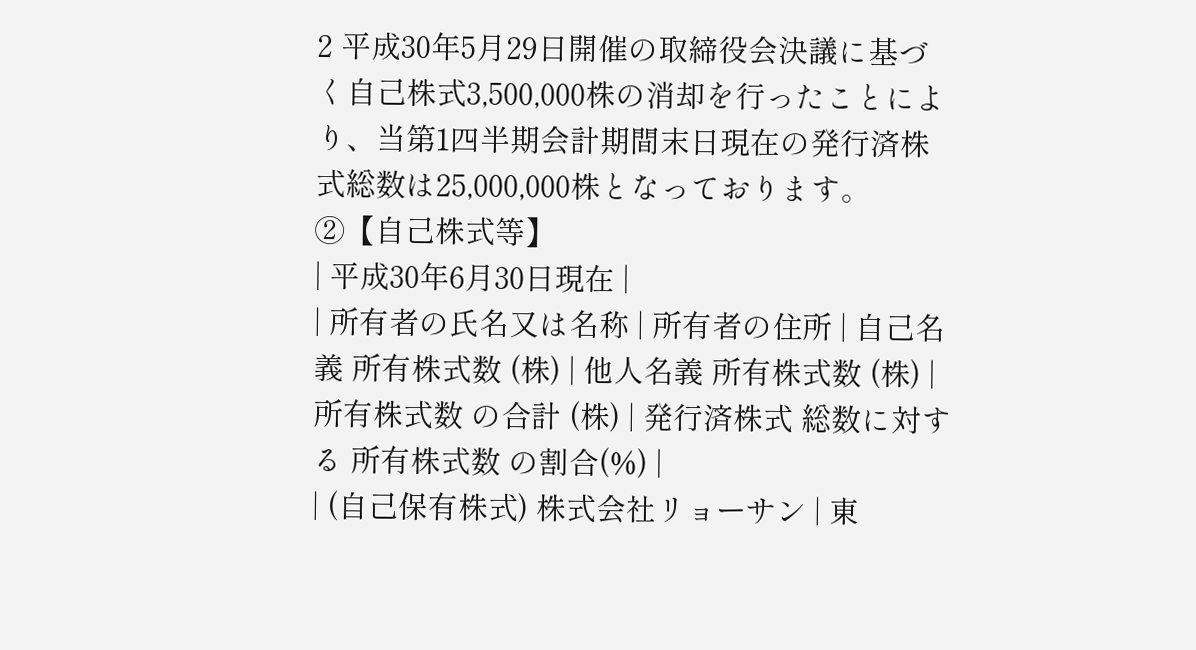2 平成30年5月29日開催の取締役会決議に基づく自己株式3,500,000株の消却を行ったことにより、当第1四半期会計期間末日現在の発行済株式総数は25,000,000株となっております。
②【自己株式等】
| 平成30年6月30日現在 |
| 所有者の氏名又は名称 | 所有者の住所 | 自己名義 所有株式数 (株) | 他人名義 所有株式数 (株) | 所有株式数 の合計 (株) | 発行済株式 総数に対する 所有株式数 の割合(%) |
| (自己保有株式) 株式会社リョーサン | 東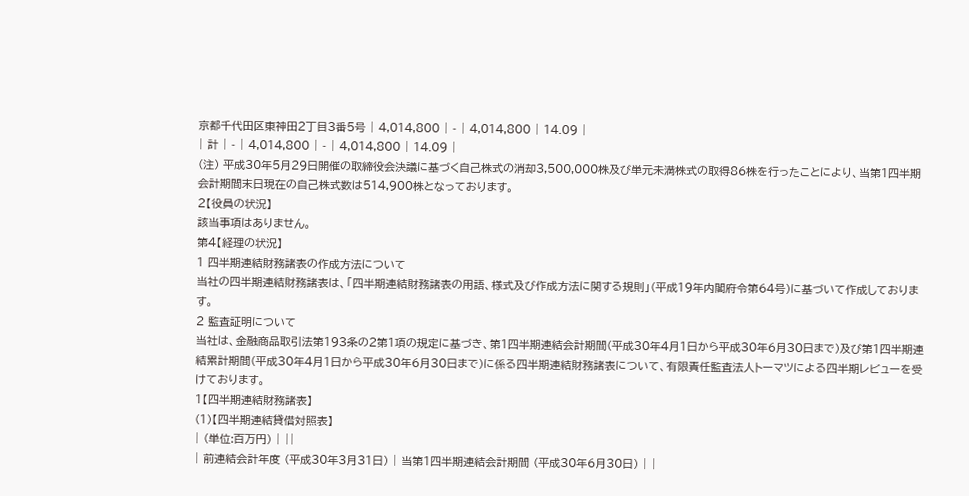京都千代田区東神田2丁目3番5号 | 4,014,800 | - | 4,014,800 | 14.09 |
| 計 | - | 4,014,800 | - | 4,014,800 | 14.09 |
(注) 平成30年5月29日開催の取締役会決議に基づく自己株式の消却3,500,000株及び単元未満株式の取得86株を行ったことにより、当第1四半期会計期間末日現在の自己株式数は514,900株となっております。
2【役員の状況】
該当事項はありません。
第4【経理の状況】
1 四半期連結財務諸表の作成方法について
当社の四半期連結財務諸表は、「四半期連結財務諸表の用語、様式及び作成方法に関する規則」(平成19年内閣府令第64号)に基づいて作成しております。
2 監査証明について
当社は、金融商品取引法第193条の2第1項の規定に基づき、第1四半期連結会計期間(平成30年4月1日から平成30年6月30日まで)及び第1四半期連結累計期間(平成30年4月1日から平成30年6月30日まで)に係る四半期連結財務諸表について、有限責任監査法人トーマツによる四半期レビューを受けております。
1【四半期連結財務諸表】
(1)【四半期連結貸借対照表】
| (単位:百万円) | ||
| 前連結会計年度 (平成30年3月31日) | 当第1四半期連結会計期間 (平成30年6月30日) | |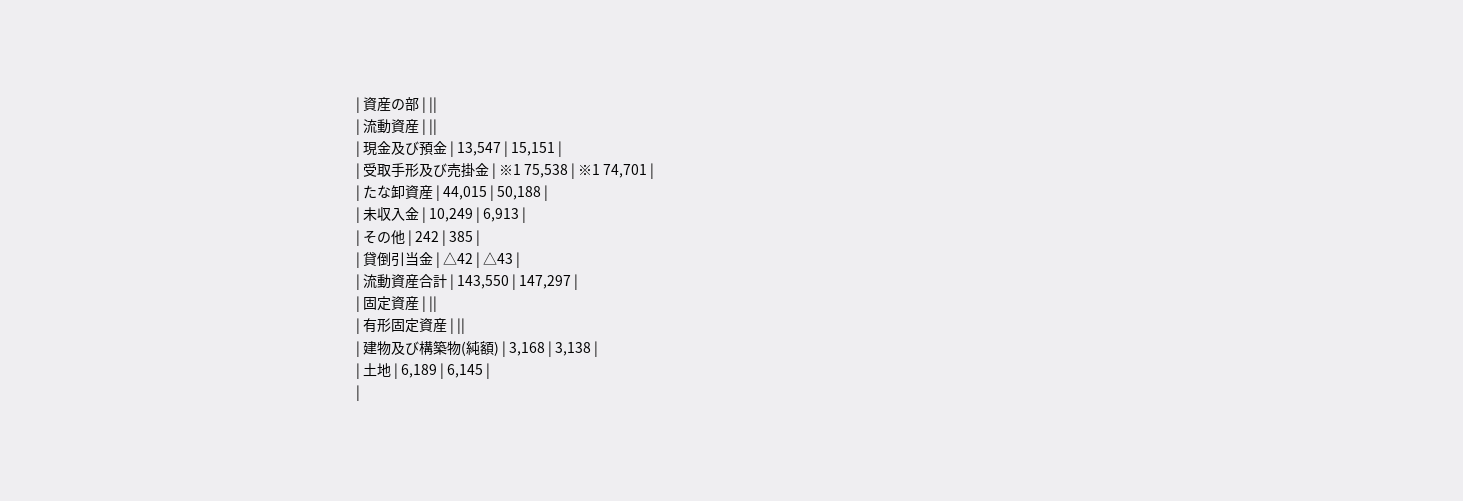| 資産の部 | ||
| 流動資産 | ||
| 現金及び預金 | 13,547 | 15,151 |
| 受取手形及び売掛金 | ※1 75,538 | ※1 74,701 |
| たな卸資産 | 44,015 | 50,188 |
| 未収入金 | 10,249 | 6,913 |
| その他 | 242 | 385 |
| 貸倒引当金 | △42 | △43 |
| 流動資産合計 | 143,550 | 147,297 |
| 固定資産 | ||
| 有形固定資産 | ||
| 建物及び構築物(純額) | 3,168 | 3,138 |
| 土地 | 6,189 | 6,145 |
|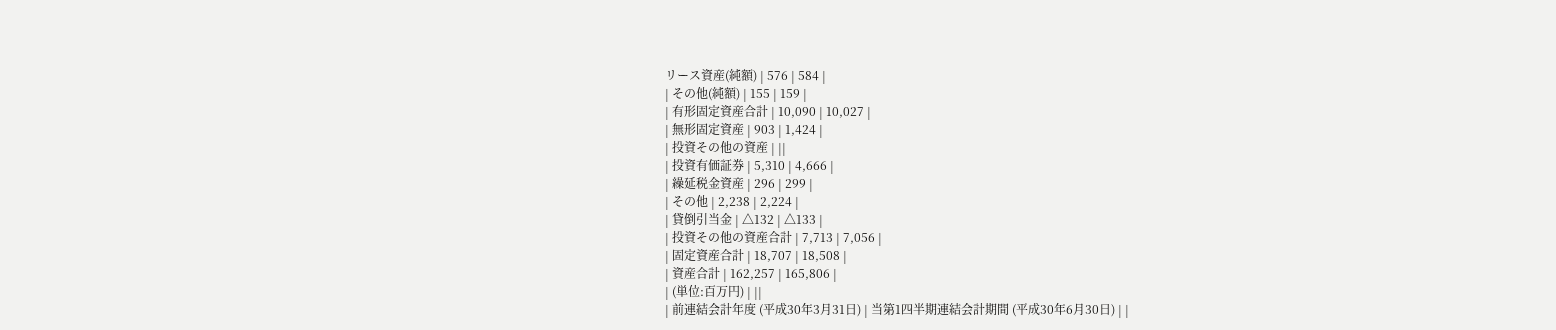リース資産(純額) | 576 | 584 |
| その他(純額) | 155 | 159 |
| 有形固定資産合計 | 10,090 | 10,027 |
| 無形固定資産 | 903 | 1,424 |
| 投資その他の資産 | ||
| 投資有価証券 | 5,310 | 4,666 |
| 繰延税金資産 | 296 | 299 |
| その他 | 2,238 | 2,224 |
| 貸倒引当金 | △132 | △133 |
| 投資その他の資産合計 | 7,713 | 7,056 |
| 固定資産合計 | 18,707 | 18,508 |
| 資産合計 | 162,257 | 165,806 |
| (単位:百万円) | ||
| 前連結会計年度 (平成30年3月31日) | 当第1四半期連結会計期間 (平成30年6月30日) | |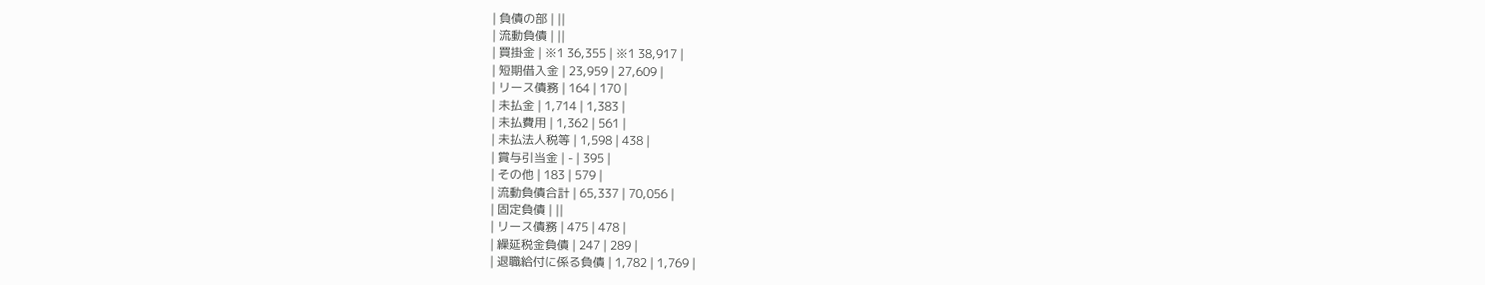| 負債の部 | ||
| 流動負債 | ||
| 買掛金 | ※1 36,355 | ※1 38,917 |
| 短期借入金 | 23,959 | 27,609 |
| リース債務 | 164 | 170 |
| 未払金 | 1,714 | 1,383 |
| 未払費用 | 1,362 | 561 |
| 未払法人税等 | 1,598 | 438 |
| 賞与引当金 | - | 395 |
| その他 | 183 | 579 |
| 流動負債合計 | 65,337 | 70,056 |
| 固定負債 | ||
| リース債務 | 475 | 478 |
| 繰延税金負債 | 247 | 289 |
| 退職給付に係る負債 | 1,782 | 1,769 |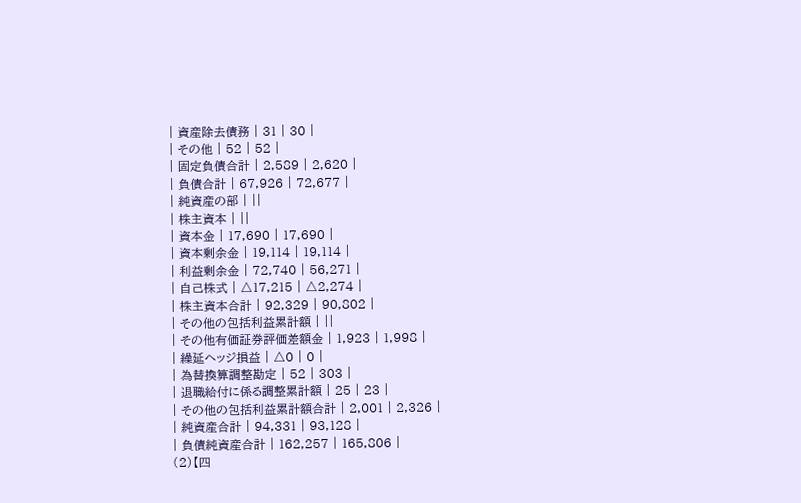| 資産除去債務 | 31 | 30 |
| その他 | 52 | 52 |
| 固定負債合計 | 2,589 | 2,620 |
| 負債合計 | 67,926 | 72,677 |
| 純資産の部 | ||
| 株主資本 | ||
| 資本金 | 17,690 | 17,690 |
| 資本剰余金 | 19,114 | 19,114 |
| 利益剰余金 | 72,740 | 56,271 |
| 自己株式 | △17,215 | △2,274 |
| 株主資本合計 | 92,329 | 90,802 |
| その他の包括利益累計額 | ||
| その他有価証券評価差額金 | 1,923 | 1,998 |
| 繰延ヘッジ損益 | △0 | 0 |
| 為替換算調整勘定 | 52 | 303 |
| 退職給付に係る調整累計額 | 25 | 23 |
| その他の包括利益累計額合計 | 2,001 | 2,326 |
| 純資産合計 | 94,331 | 93,128 |
| 負債純資産合計 | 162,257 | 165,806 |
(2)【四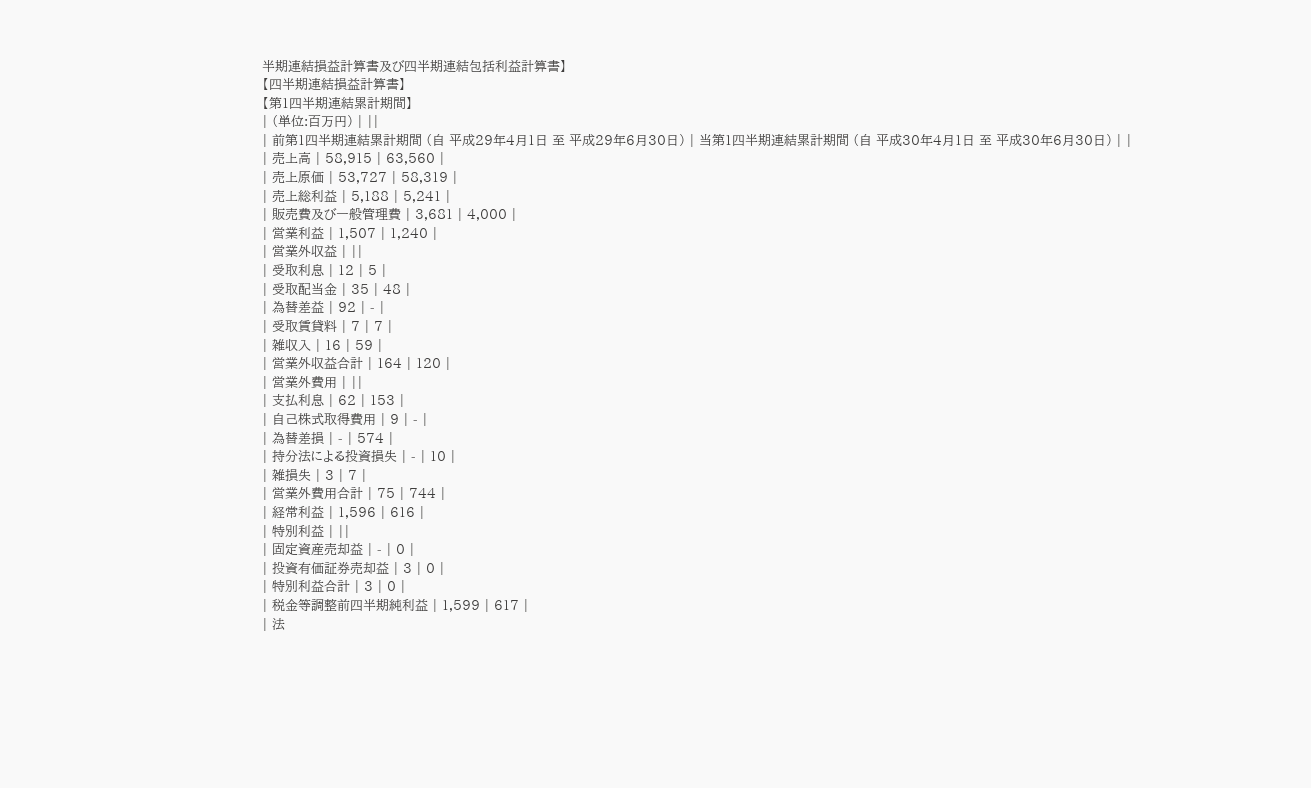半期連結損益計算書及び四半期連結包括利益計算書】
【四半期連結損益計算書】
【第1四半期連結累計期間】
| (単位:百万円) | ||
| 前第1四半期連結累計期間 (自 平成29年4月1日 至 平成29年6月30日) | 当第1四半期連結累計期間 (自 平成30年4月1日 至 平成30年6月30日) | |
| 売上高 | 58,915 | 63,560 |
| 売上原価 | 53,727 | 58,319 |
| 売上総利益 | 5,188 | 5,241 |
| 販売費及び一般管理費 | 3,681 | 4,000 |
| 営業利益 | 1,507 | 1,240 |
| 営業外収益 | ||
| 受取利息 | 12 | 5 |
| 受取配当金 | 35 | 48 |
| 為替差益 | 92 | - |
| 受取賃貸料 | 7 | 7 |
| 雑収入 | 16 | 59 |
| 営業外収益合計 | 164 | 120 |
| 営業外費用 | ||
| 支払利息 | 62 | 153 |
| 自己株式取得費用 | 9 | - |
| 為替差損 | - | 574 |
| 持分法による投資損失 | - | 10 |
| 雑損失 | 3 | 7 |
| 営業外費用合計 | 75 | 744 |
| 経常利益 | 1,596 | 616 |
| 特別利益 | ||
| 固定資産売却益 | - | 0 |
| 投資有価証券売却益 | 3 | 0 |
| 特別利益合計 | 3 | 0 |
| 税金等調整前四半期純利益 | 1,599 | 617 |
| 法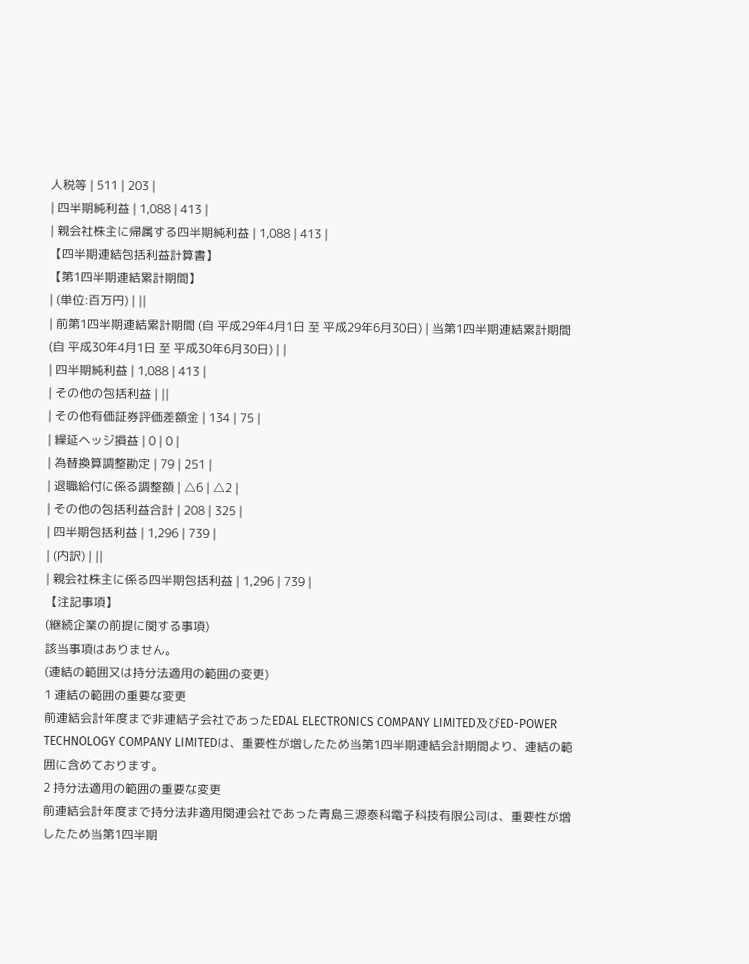人税等 | 511 | 203 |
| 四半期純利益 | 1,088 | 413 |
| 親会社株主に帰属する四半期純利益 | 1,088 | 413 |
【四半期連結包括利益計算書】
【第1四半期連結累計期間】
| (単位:百万円) | ||
| 前第1四半期連結累計期間 (自 平成29年4月1日 至 平成29年6月30日) | 当第1四半期連結累計期間 (自 平成30年4月1日 至 平成30年6月30日) | |
| 四半期純利益 | 1,088 | 413 |
| その他の包括利益 | ||
| その他有価証券評価差額金 | 134 | 75 |
| 繰延ヘッジ損益 | 0 | 0 |
| 為替換算調整勘定 | 79 | 251 |
| 退職給付に係る調整額 | △6 | △2 |
| その他の包括利益合計 | 208 | 325 |
| 四半期包括利益 | 1,296 | 739 |
| (内訳) | ||
| 親会社株主に係る四半期包括利益 | 1,296 | 739 |
【注記事項】
(継続企業の前提に関する事項)
該当事項はありません。
(連結の範囲又は持分法適用の範囲の変更)
1 連結の範囲の重要な変更
前連結会計年度まで非連結子会社であったEDAL ELECTRONICS COMPANY LIMITED及びED-POWER TECHNOLOGY COMPANY LIMITEDは、重要性が増したため当第1四半期連結会計期間より、連結の範囲に含めております。
2 持分法適用の範囲の重要な変更
前連結会計年度まで持分法非適用関連会社であった青島三源泰科電子科技有限公司は、重要性が増したため当第1四半期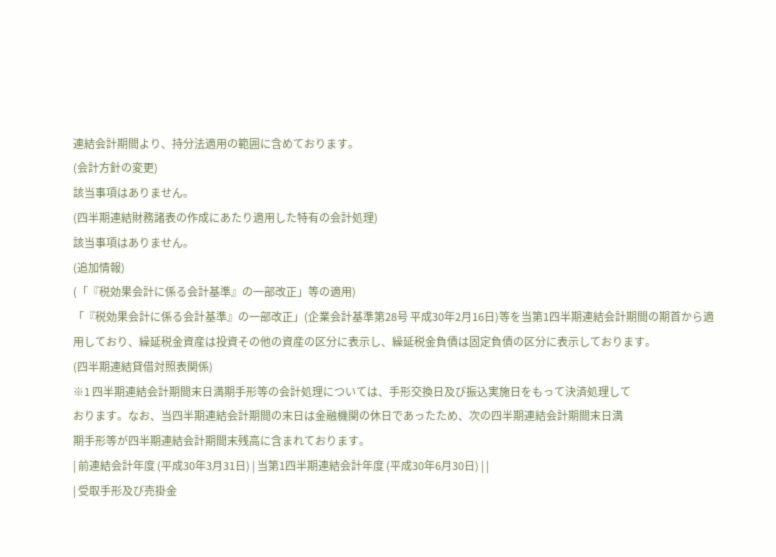連結会計期間より、持分法適用の範囲に含めております。
(会計方針の変更)
該当事項はありません。
(四半期連結財務諸表の作成にあたり適用した特有の会計処理)
該当事項はありません。
(追加情報)
(「『税効果会計に係る会計基準』の一部改正」等の適用)
「『税効果会計に係る会計基準』の一部改正」(企業会計基準第28号 平成30年2月16日)等を当第1四半期連結会計期間の期首から適用しており、繰延税金資産は投資その他の資産の区分に表示し、繰延税金負債は固定負債の区分に表示しております。
(四半期連結貸借対照表関係)
※1 四半期連結会計期間末日満期手形等の会計処理については、手形交換日及び振込実施日をもって決済処理して
おります。なお、当四半期連結会計期間の末日は金融機関の休日であったため、次の四半期連結会計期間末日満
期手形等が四半期連結会計期間末残高に含まれております。
| 前連結会計年度 (平成30年3月31日) | 当第1四半期連結会計年度 (平成30年6月30日) | |
| 受取手形及び売掛金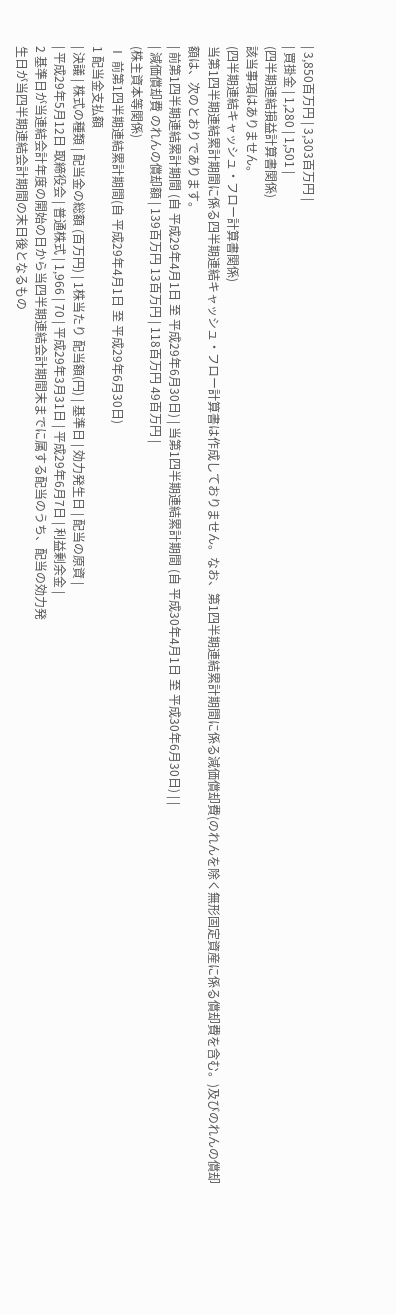| 3,850百万円 | 3,303百万円 |
| 買掛金 | 1,280 | 1,501 |
(四半期連結損益計算書関係)
該当事項はありません。
(四半期連結キャッシュ・フロー計算書関係)
当第1四半期連結累計期間に係る四半期連結キャッシュ・フロー計算書は作成しておりません。なお、第1四半期連結累計期間に係る減価償却費(のれんを除く無形固定資産に係る償却費を含む。)及びのれんの償却額は、次のとおりであります。
| 前第1四半期連結累計期間 (自 平成29年4月1日 至 平成29年6月30日) | 当第1四半期連結累計期間 (自 平成30年4月1日 至 平成30年6月30日) | |
| 減価償却費 のれんの償却額 | 139百万円 13百万円 | 118百万円 49百万円 |
(株主資本等関係)
Ⅰ 前第1四半期連結累計期間(自 平成29年4月1日 至 平成29年6月30日)
1 配当金支払額
| 決議 | 株式の種類 | 配当金の総額 (百万円) | 1株当たり 配当額(円) | 基準日 | 効力発生日 | 配当の原資 |
| 平成29年5月12日 取締役会 | 普通株式 | 1,966 | 70 | 平成29年3月31日 | 平成29年6月7日 | 利益剰余金 |
2 基準日が当連結会計年度の開始の日から当四半期連結会計期間末までに属する配当のうち、配当の効力発
生日が当四半期連結会計期間の末日後となるもの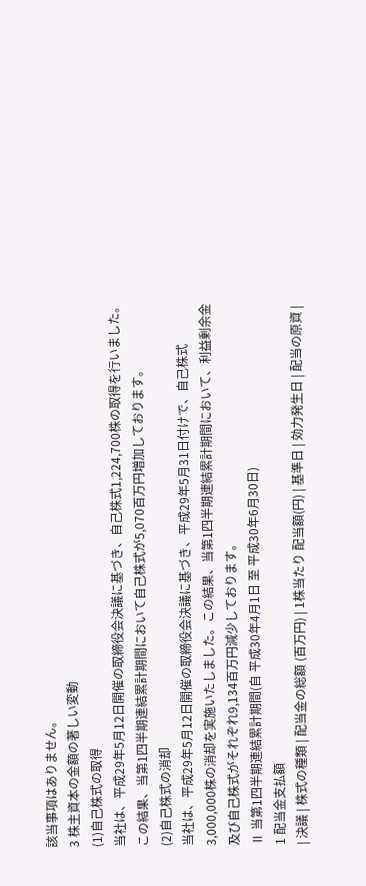該当事項はありません。
3 株主資本の金額の著しい変動
(1)自己株式の取得
当社は、平成29年5月12日開催の取締役会決議に基づき、自己株式1,224,700株の取得を行いました。この結果、当第1四半期連結累計期間において自己株式が5,070百万円増加しております。
(2)自己株式の消却
当社は、平成29年5月12日開催の取締役会決議に基づき、平成29年5月31日付けで、自己株式3,000,000株の消却を実施いたしました。この結果、当第1四半期連結累計期間において、利益剰余金及び自己株式がそれぞれ9,134百万円減少しております。
Ⅱ 当第1四半期連結累計期間(自 平成30年4月1日 至 平成30年6月30日)
1 配当金支払額
| 決議 | 株式の種類 | 配当金の総額 (百万円) | 1株当たり 配当額(円) | 基準日 | 効力発生日 | 配当の原資 |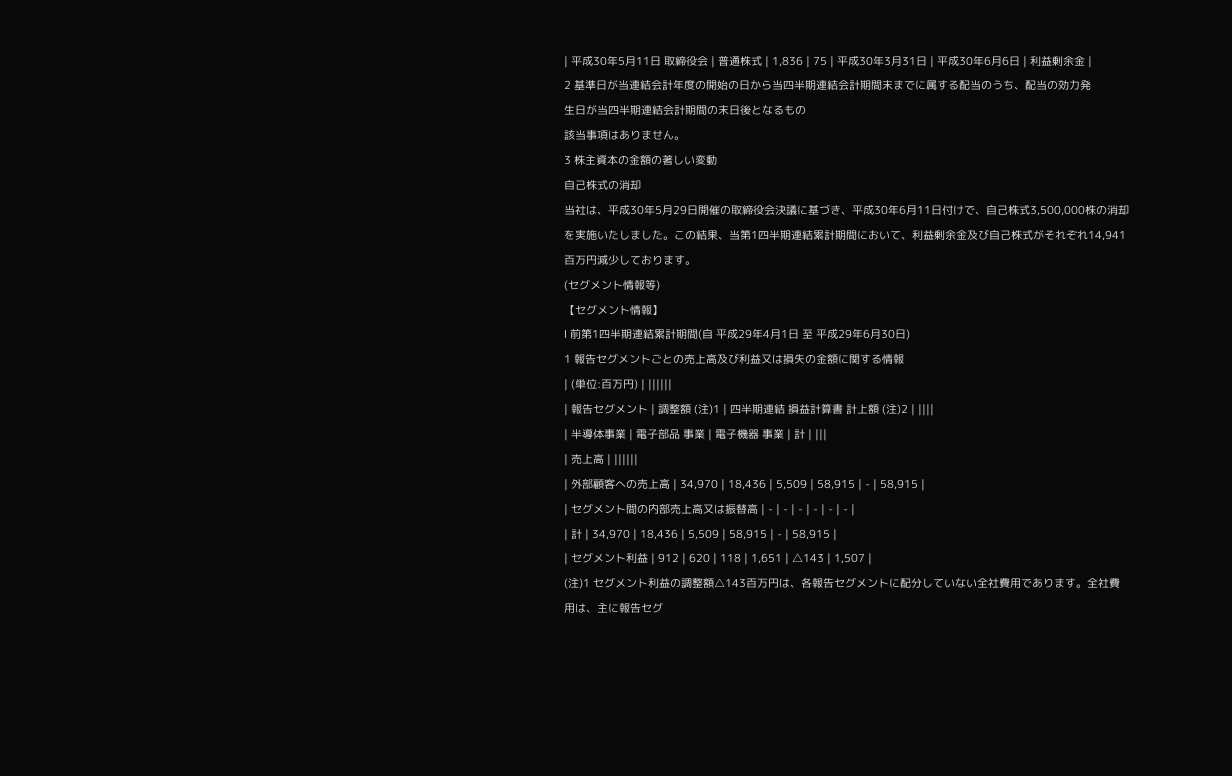| 平成30年5月11日 取締役会 | 普通株式 | 1,836 | 75 | 平成30年3月31日 | 平成30年6月6日 | 利益剰余金 |
2 基準日が当連結会計年度の開始の日から当四半期連結会計期間末までに属する配当のうち、配当の効力発
生日が当四半期連結会計期間の末日後となるもの
該当事項はありません。
3 株主資本の金額の著しい変動
自己株式の消却
当社は、平成30年5月29日開催の取締役会決議に基づき、平成30年6月11日付けで、自己株式3,500,000株の消却を実施いたしました。この結果、当第1四半期連結累計期間において、利益剰余金及び自己株式がそれぞれ14,941百万円減少しております。
(セグメント情報等)
【セグメント情報】
Ⅰ 前第1四半期連結累計期間(自 平成29年4月1日 至 平成29年6月30日)
1 報告セグメントごとの売上高及び利益又は損失の金額に関する情報
| (単位:百万円) | ||||||
| 報告セグメント | 調整額 (注)1 | 四半期連結 損益計算書 計上額 (注)2 | ||||
| 半導体事業 | 電子部品 事業 | 電子機器 事業 | 計 | |||
| 売上高 | ||||||
| 外部顧客への売上高 | 34,970 | 18,436 | 5,509 | 58,915 | - | 58,915 |
| セグメント間の内部売上高又は振替高 | - | - | - | - | - | - |
| 計 | 34,970 | 18,436 | 5,509 | 58,915 | - | 58,915 |
| セグメント利益 | 912 | 620 | 118 | 1,651 | △143 | 1,507 |
(注)1 セグメント利益の調整額△143百万円は、各報告セグメントに配分していない全社費用であります。全社費用は、主に報告セグ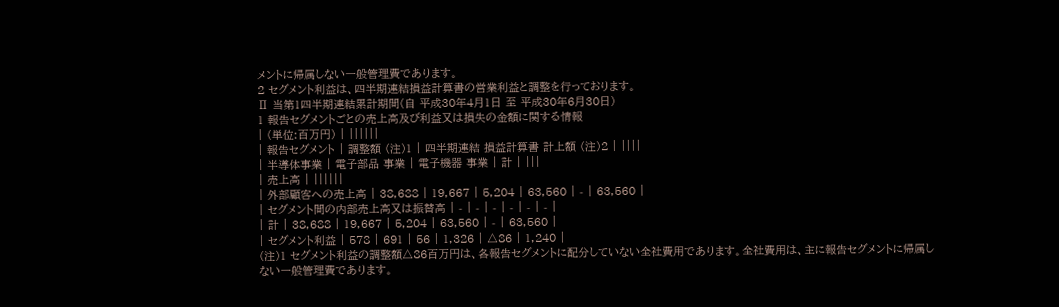メントに帰属しない一般管理費であります。
2 セグメント利益は、四半期連結損益計算書の営業利益と調整を行っております。
Ⅱ 当第1四半期連結累計期間(自 平成30年4月1日 至 平成30年6月30日)
1 報告セグメントごとの売上高及び利益又は損失の金額に関する情報
| (単位:百万円) | ||||||
| 報告セグメント | 調整額 (注)1 | 四半期連結 損益計算書 計上額 (注)2 | ||||
| 半導体事業 | 電子部品 事業 | 電子機器 事業 | 計 | |||
| 売上高 | ||||||
| 外部顧客への売上高 | 38,688 | 19,667 | 5,204 | 63,560 | - | 63,560 |
| セグメント間の内部売上高又は振替高 | - | - | - | - | - | - |
| 計 | 38,688 | 19,667 | 5,204 | 63,560 | - | 63,560 |
| セグメント利益 | 578 | 691 | 56 | 1,326 | △86 | 1,240 |
(注)1 セグメント利益の調整額△86百万円は、各報告セグメントに配分していない全社費用であります。全社費用は、主に報告セグメントに帰属しない一般管理費であります。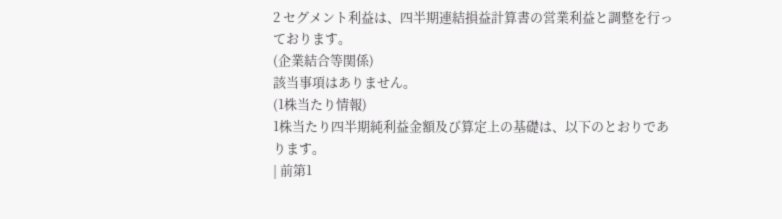2 セグメント利益は、四半期連結損益計算書の営業利益と調整を行っております。
(企業結合等関係)
該当事項はありません。
(1株当たり情報)
1株当たり四半期純利益金額及び算定上の基礎は、以下のとおりであります。
| 前第1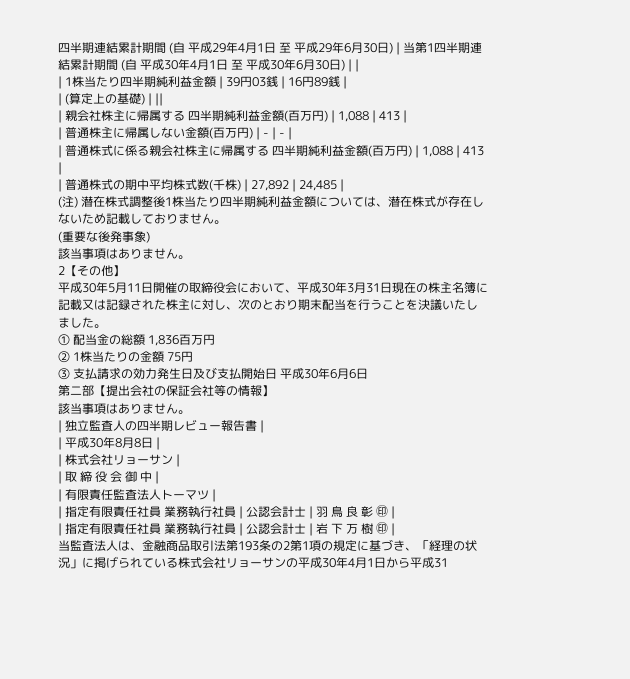四半期連結累計期間 (自 平成29年4月1日 至 平成29年6月30日) | 当第1四半期連結累計期間 (自 平成30年4月1日 至 平成30年6月30日) | |
| 1株当たり四半期純利益金額 | 39円03銭 | 16円89銭 |
| (算定上の基礎) | ||
| 親会社株主に帰属する 四半期純利益金額(百万円) | 1,088 | 413 |
| 普通株主に帰属しない金額(百万円) | - | - |
| 普通株式に係る親会社株主に帰属する 四半期純利益金額(百万円) | 1,088 | 413 |
| 普通株式の期中平均株式数(千株) | 27,892 | 24,485 |
(注) 潜在株式調整後1株当たり四半期純利益金額については、潜在株式が存在しないため記載しておりません。
(重要な後発事象)
該当事項はありません。
2【その他】
平成30年5月11日開催の取締役会において、平成30年3月31日現在の株主名簿に記載又は記録された株主に対し、次のとおり期末配当を行うことを決議いたしました。
① 配当金の総額 1,836百万円
② 1株当たりの金額 75円
③ 支払請求の効力発生日及び支払開始日 平成30年6月6日
第二部【提出会社の保証会社等の情報】
該当事項はありません。
| 独立監査人の四半期レビュー報告書 |
| 平成30年8月8日 |
| 株式会社リョーサン |
| 取 締 役 会 御 中 |
| 有限責任監査法人トーマツ |
| 指定有限責任社員 業務執行社員 | 公認会計士 | 羽 鳥 良 彰 ㊞ |
| 指定有限責任社員 業務執行社員 | 公認会計士 | 岩 下 万 樹 ㊞ |
当監査法人は、金融商品取引法第193条の2第1項の規定に基づき、「経理の状況」に掲げられている株式会社リョーサンの平成30年4月1日から平成31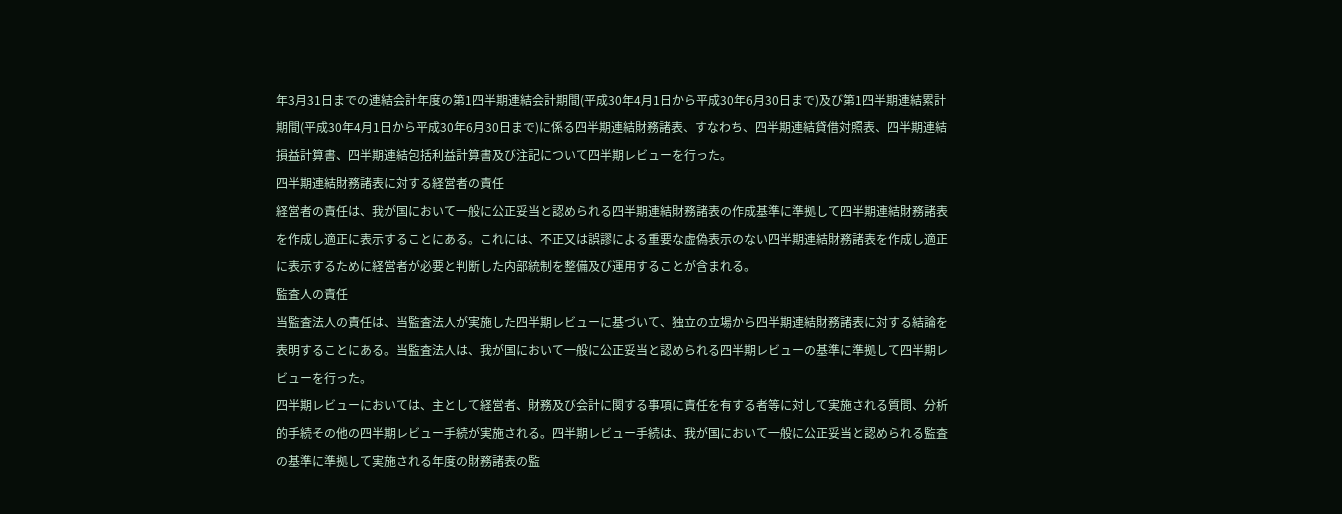年3月31日までの連結会計年度の第1四半期連結会計期間(平成30年4月1日から平成30年6月30日まで)及び第1四半期連結累計期間(平成30年4月1日から平成30年6月30日まで)に係る四半期連結財務諸表、すなわち、四半期連結貸借対照表、四半期連結損益計算書、四半期連結包括利益計算書及び注記について四半期レビューを行った。
四半期連結財務諸表に対する経営者の責任
経営者の責任は、我が国において一般に公正妥当と認められる四半期連結財務諸表の作成基準に準拠して四半期連結財務諸表を作成し適正に表示することにある。これには、不正又は誤謬による重要な虚偽表示のない四半期連結財務諸表を作成し適正に表示するために経営者が必要と判断した内部統制を整備及び運用することが含まれる。
監査人の責任
当監査法人の責任は、当監査法人が実施した四半期レビューに基づいて、独立の立場から四半期連結財務諸表に対する結論を表明することにある。当監査法人は、我が国において一般に公正妥当と認められる四半期レビューの基準に準拠して四半期レビューを行った。
四半期レビューにおいては、主として経営者、財務及び会計に関する事項に責任を有する者等に対して実施される質問、分析的手続その他の四半期レビュー手続が実施される。四半期レビュー手続は、我が国において一般に公正妥当と認められる監査の基準に準拠して実施される年度の財務諸表の監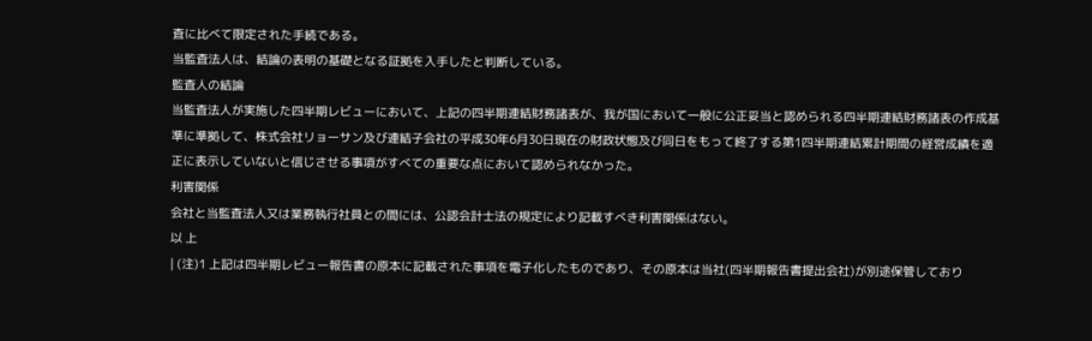査に比べて限定された手続である。
当監査法人は、結論の表明の基礎となる証拠を入手したと判断している。
監査人の結論
当監査法人が実施した四半期レビューにおいて、上記の四半期連結財務諸表が、我が国において一般に公正妥当と認められる四半期連結財務諸表の作成基準に準拠して、株式会社リョーサン及び連結子会社の平成30年6月30日現在の財政状態及び同日をもって終了する第1四半期連結累計期間の経営成績を適正に表示していないと信じさせる事項がすべての重要な点において認められなかった。
利害関係
会社と当監査法人又は業務執行社員との間には、公認会計士法の規定により記載すべき利害関係はない。
以 上
| (注)1 上記は四半期レビュー報告書の原本に記載された事項を電子化したものであり、その原本は当社(四半期報告書提出会社)が別途保管しており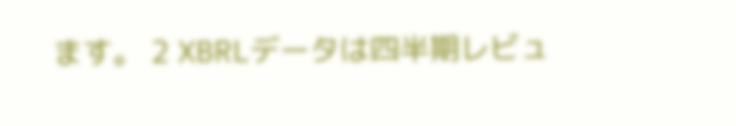ます。 2 XBRLデータは四半期レビュ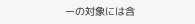ーの対象には含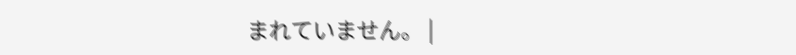まれていません。 |